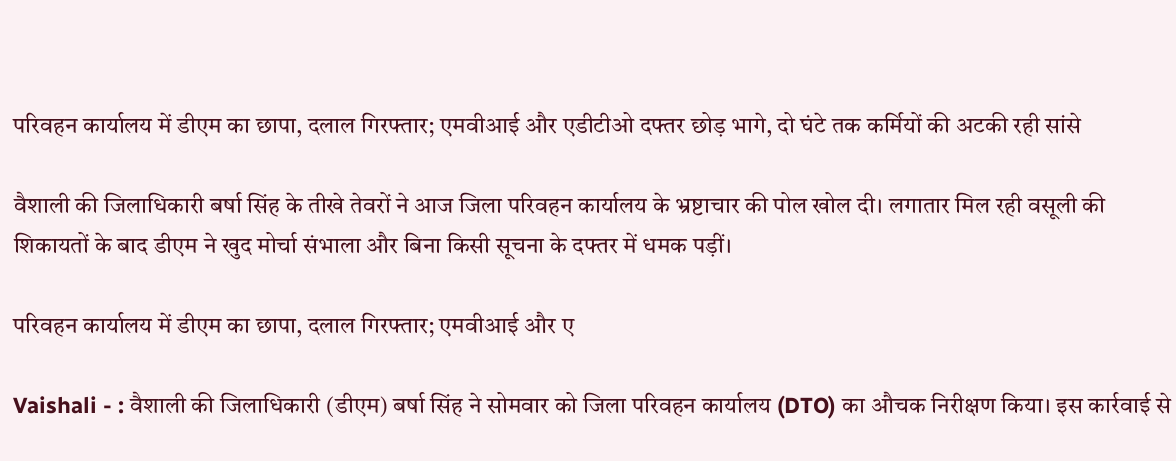परिवहन कार्यालय में डीएम का छापा, दलाल गिरफ्तार; एमवीआई और एडीटीओ दफ्तर छोड़ भागे, दो घंटे तक कर्मियों की अटकी रही सांसे

वैशाली की जिलाधिकारी बर्षा सिंह के तीखे तेवरों ने आज जिला परिवहन कार्यालय के भ्रष्टाचार की पोल खोल दी। लगातार मिल रही वसूली की शिकायतों के बाद डीएम ने खुद मोर्चा संभाला और बिना किसी सूचना के दफ्तर में धमक पड़ीं।

परिवहन कार्यालय में डीएम का छापा, दलाल गिरफ्तार; एमवीआई और ए

Vaishali - : वैशाली की जिलाधिकारी (डीएम) बर्षा सिंह ने सोमवार को जिला परिवहन कार्यालय (DTO) का औचक निरीक्षण किया। इस कार्रवाई से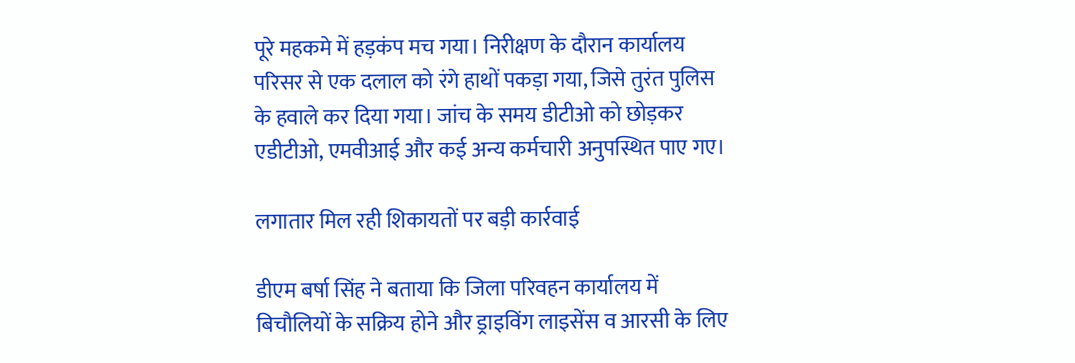पूरे महकमे में हड़कंप मच गया। निरीक्षण के दौरान कार्यालय परिसर से एक दलाल को रंगे हाथों पकड़ा गया, जिसे तुरंत पुलिस के हवाले कर दिया गया। जांच के समय डीटीओ को छोड़कर एडीटीओ, एमवीआई और कई अन्य कर्मचारी अनुपस्थित पाए गए।

लगातार मिल रही शिकायतों पर बड़ी कार्रवाई

डीएम बर्षा सिंह ने बताया कि जिला परिवहन कार्यालय में बिचौलियों के सक्रिय होने और ड्राइविंग लाइसेंस व आरसी के लिए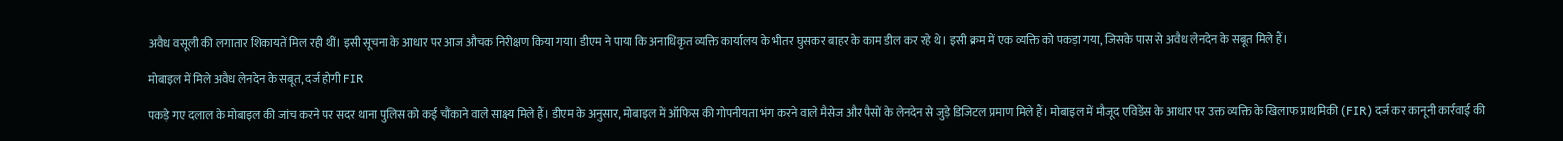अवैध वसूली की लगातार शिकायतें मिल रही थीं। इसी सूचना के आधार पर आज औचक निरीक्षण किया गया। डीएम ने पाया कि अनाधिकृत व्यक्ति कार्यालय के भीतर घुसकर बाहर के काम डील कर रहे थे। इसी क्रम में एक व्यक्ति को पकड़ा गया, जिसके पास से अवैध लेनदेन के सबूत मिले हैं।

मोबाइल में मिले अवैध लेनदेन के सबूत, दर्ज होगी FIR

पकड़े गए दलाल के मोबाइल की जांच करने पर सदर थाना पुलिस को कई चौंकाने वाले साक्ष्य मिले हैं। डीएम के अनुसार, मोबाइल में ऑफिस की गोपनीयता भंग करने वाले मैसेज और पैसों के लेनदेन से जुड़े डिजिटल प्रमाण मिले हैं। मोबाइल में मौजूद एविडेंस के आधार पर उक्त व्यक्ति के खिलाफ प्राथमिकी (FIR) दर्ज कर कानूनी कार्रवाई की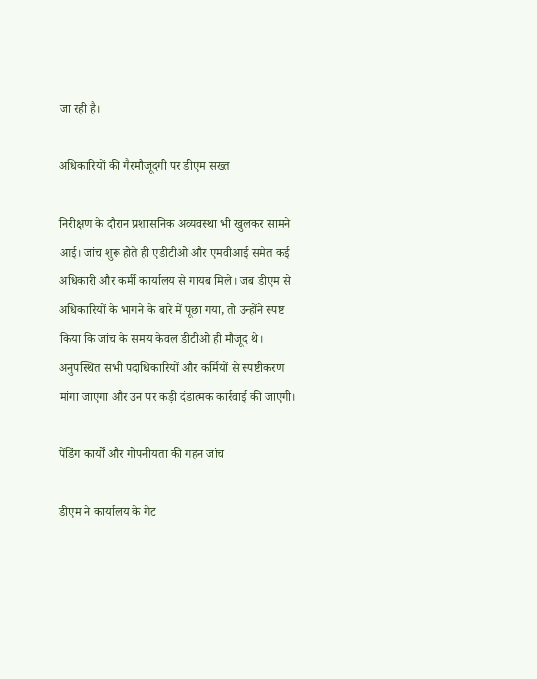जा रही है।

अधिकारियों की गैरमौजूदगी पर डीएम सख्त

निरीक्षण के दौरान प्रशासनिक अव्यवस्था भी खुलकर सामने आई। जांच शुरू होते ही एडीटीओ और एमवीआई समेत कई अधिकारी और कर्मी कार्यालय से गायब मिले। जब डीएम से अधिकारियों के भागने के बारे में पूछा गया, तो उन्होंने स्पष्ट किया कि जांच के समय केवल डीटीओ ही मौजूद थे। अनुपस्थित सभी पदाधिकारियों और कर्मियों से स्पष्टीकरण मांगा जाएगा और उन पर कड़ी दंडात्मक कार्रवाई की जाएगी।

पेंडिंग कार्यों और गोपनीयता की गहन जांच

डीएम ने कार्यालय के गेट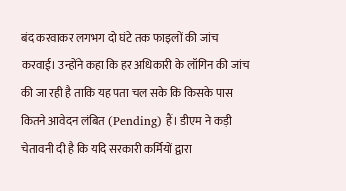बंद करवाकर लगभग दो घंटे तक फाइलों की जांच करवाई। उन्होंने कहा कि हर अधिकारी के लॉगिन की जांच की जा रही है ताकि यह पता चल सके कि किसके पास कितने आवेदन लंबित (Pending) हैं। डीएम ने कड़ी चेतावनी दी है कि यदि सरकारी कर्मियों द्वारा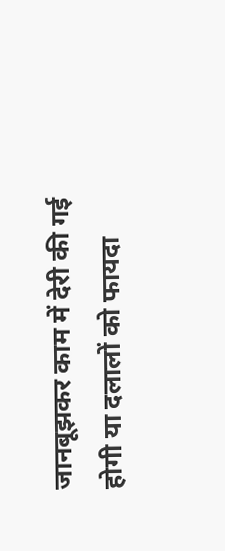जानबूझकर काम में देरी की गई होगी या दलालों को फायदा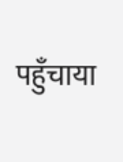पहुँचाया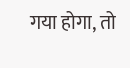गया होगा, तो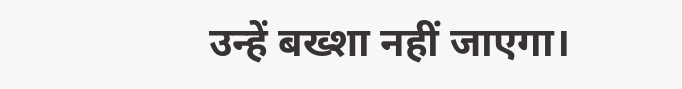उन्हें बख्शा नहीं जाएगा।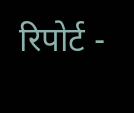रिपोर्ट -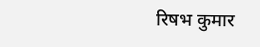रिषभ कुमार